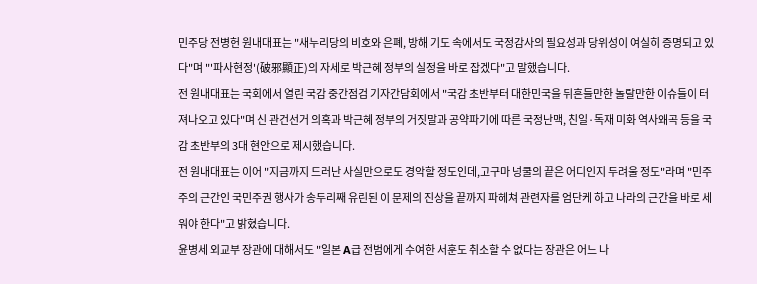민주당 전병헌 원내대표는 "새누리당의 비호와 은폐, 방해 기도 속에서도 국정감사의 필요성과 당위성이 여실히 증명되고 있다"며 "'파사현정'(破邪顯正)의 자세로 박근혜 정부의 실정을 바로 잡겠다"고 말했습니다.
전 원내대표는 국회에서 열린 국감 중간점검 기자간담회에서 "국감 초반부터 대한민국을 뒤흔들만한 놀랄만한 이슈들이 터져나오고 있다"며 신 관건선거 의혹과 박근혜 정부의 거짓말과 공약파기에 따른 국정난맥, 친일·독재 미화 역사왜곡 등을 국감 초반부의 3대 현안으로 제시했습니다.
전 원내대표는 이어 "지금까지 드러난 사실만으로도 경악할 정도인데,고구마 넝쿨의 끝은 어디인지 두려울 정도"라며 "민주주의 근간인 국민주권 행사가 송두리째 유린된 이 문제의 진상을 끝까지 파헤쳐 관련자를 엄단케 하고 나라의 근간을 바로 세워야 한다"고 밝혔습니다.
윤병세 외교부 장관에 대해서도 "일본 A급 전범에게 수여한 서훈도 취소할 수 없다는 장관은 어느 나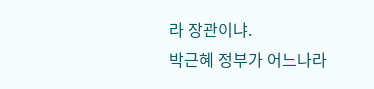라 장관이냐.
박근혜 정부가 어느나라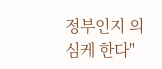정부인지 의심케 한다"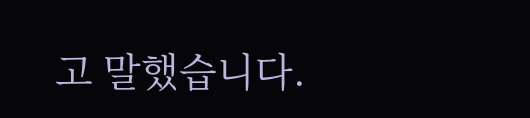고 말했습니다.